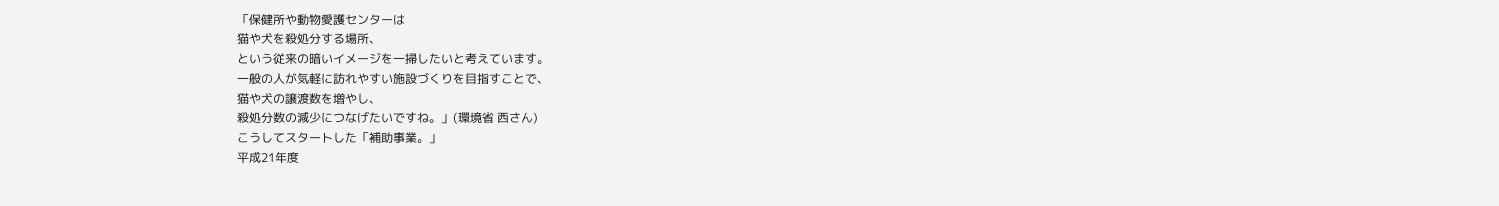「保健所や動物愛護センターは
猫や犬を殺処分する場所、
という従来の暗いイメージを一掃したいと考えています。
一般の人が気軽に訪れやすい施設づくりを目指すことで、
猫や犬の譲渡数を増やし、
殺処分数の減少につなげたいですね。」(環境省 西さん)
こうしてスタートした「補助事業。」
平成21年度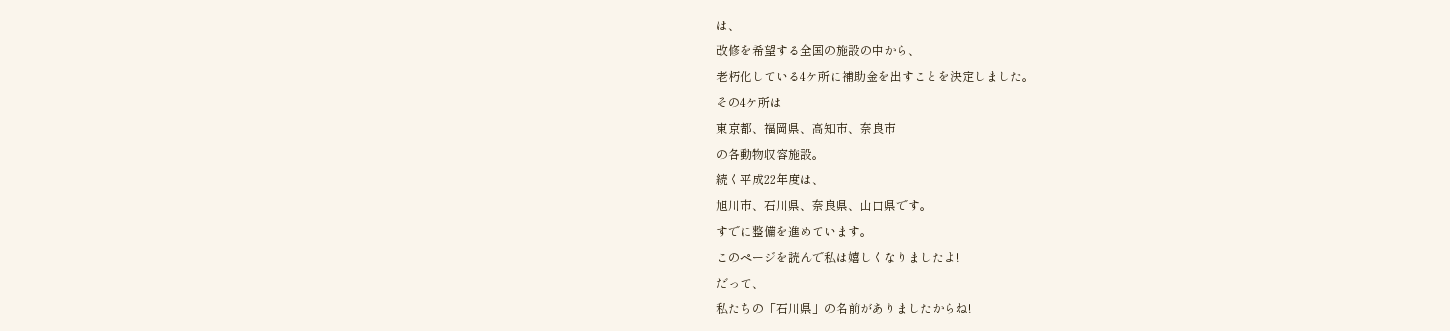は、
改修を希望する全国の施設の中から、
老朽化している4ケ所に補助金を出すことを決定しました。
その4ケ所は
東京都、福岡県、高知市、奈良市
の各動物収容施設。
続く平成22年度は、
旭川市、石川県、奈良県、山口県です。
すでに整備を進めています。
このページを読んで私は嬉しくなりましたよ!
だって、
私たちの「石川県」の名前がありましたからね!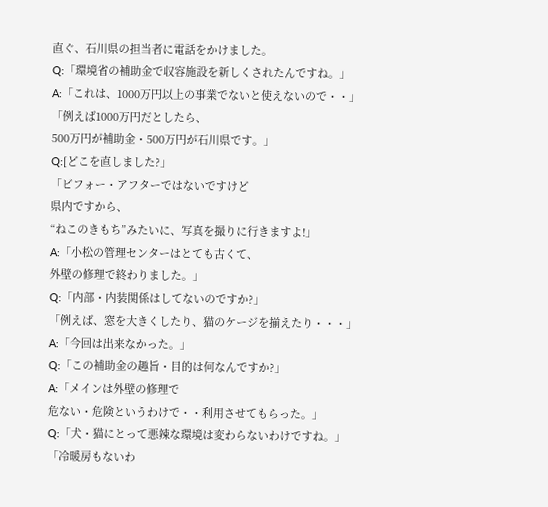直ぐ、石川県の担当者に電話をかけました。
Q:「環境省の補助金で収容施設を新しくされたんですね。」
A:「これは、1000万円以上の事業でないと使えないので・・」
「例えば1000万円だとしたら、
500万円が補助金・500万円が石川県です。」
Q:[どこを直しました?」
「ビフォー・アフターではないですけど
県内ですから、
“ねこのきもち”みたいに、写真を撮りに行きますよ!」
A:「小松の管理センターはとても古くて、
外壁の修理で終わりました。」
Q:「内部・内装関係はしてないのですか?」
「例えば、窓を大きくしたり、猫のケージを揃えたり・・・」
A:「今回は出来なかった。」
Q:「この補助金の趣旨・目的は何なんですか?」
A:「メインは外壁の修理で
危ない・危険というわけで・・利用させてもらった。」
Q:「犬・猫にとって悪辣な環境は変わらないわけですね。」
「冷暖房もないわ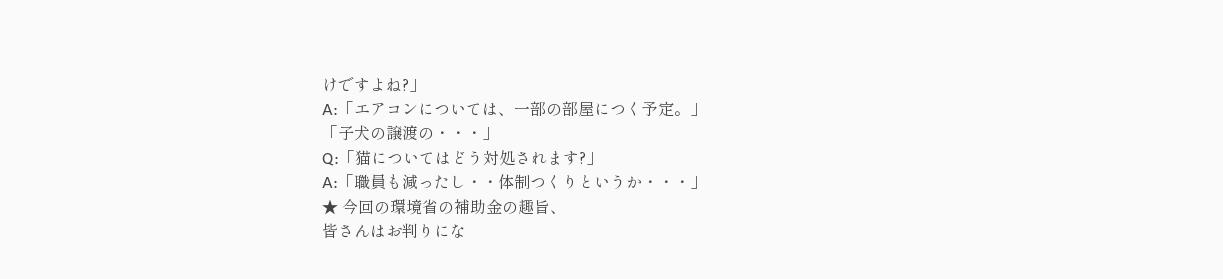けですよね?」
A:「エアコンについては、一部の部屋につく予定。」
「子犬の譲渡の・・・」
Q:「猫についてはどう対処されます?」
A:「職員も減ったし・・体制つくりというか・・・」
★ 今回の環境省の補助金の趣旨、
皆さんはお判りにな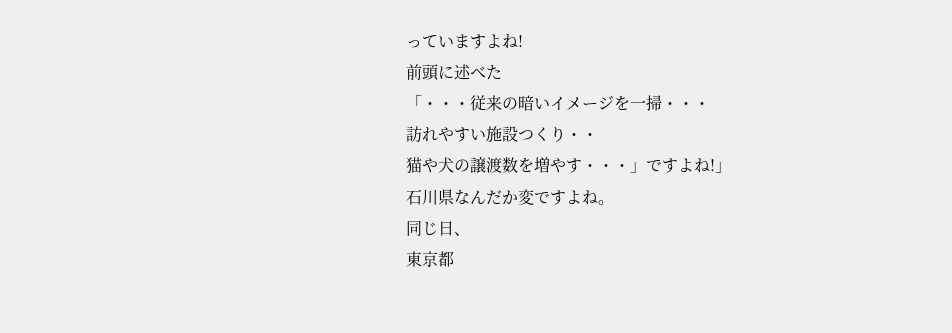っていますよね!
前頭に述べた
「・・・従来の暗いイメージを一掃・・・
訪れやすい施設つくり・・
猫や犬の譲渡数を増やす・・・」ですよね!」
石川県なんだか変ですよね。
同じ日、
東京都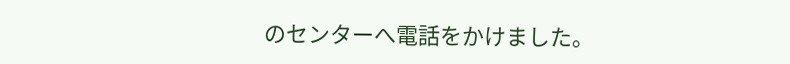のセンターへ電話をかけました。